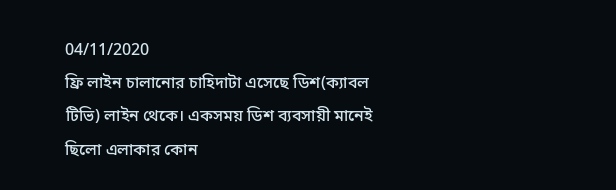04/11/2020
ফ্রি লাইন চালানোর চাহিদাটা এসেছে ডিশ(ক্যাবল টিভি) লাইন থেকে। একসময় ডিশ ব্যবসায়ী মানেই ছিলো এলাকার কোন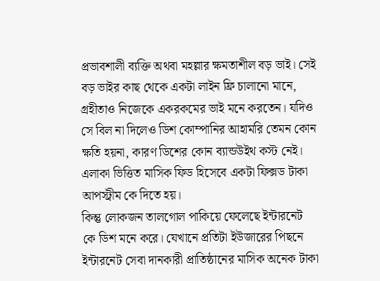প্রভাবশালী ব্যক্তি অথবা মহল্লার ক্ষমতাশীল বড় ভাই। সেই বড় ভাইর কাছ থেকে একটা লাইন ফ্রি চালানো মানে, গ্রহীতাও নিজেকে একরকমের ভাই মনে করতেন। যদিও সে বিল না দিলেও ডিশ কোম্পানির আহামরি তেমন কোন ক্ষতি হয়না, কারণ ডিশের কোন ব্যান্ডউইথ কস্ট নেই। এলাকা ভিত্তিত মাসিক ফিড হিসেবে একটা ফিক্সড টাকা আপস্ট্রীম কে দিতে হয়।
কিন্তু লোকজন তালগোল পাকিয়ে ফেলেছে ইন্টারনেট কে ডিশ মনে করে। যেখানে প্রতিটা ইউজারের পিছনে ইন্টারনেট সেবা দানকারী প্রাতিষ্ঠানের মাসিক অনেক টাকা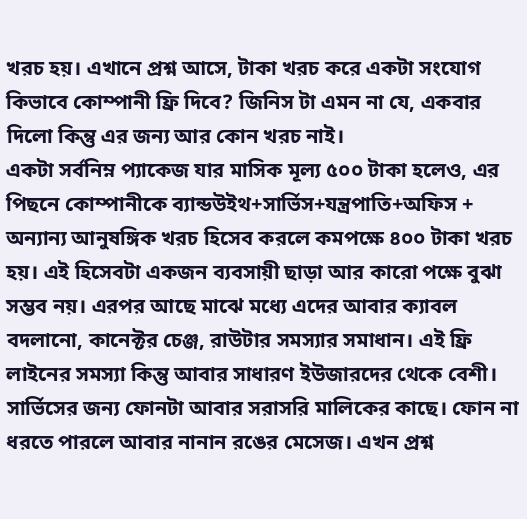খরচ হয়। এখানে প্রশ্ন আসে, টাকা খরচ করে একটা সংযোগ কিভাবে কোম্পানী ফ্রি দিবে? জিনিস টা এমন না যে, একবার দিলো কিন্তু এর জন্য আর কোন খরচ নাই।
একটা সর্বনিম্ন প্যাকেজ যার মাসিক মূল্য ৫০০ টাকা হলেও, এর পিছনে কোম্পানীকে ব্যান্ডউইথ+সার্ভিস+যন্ত্রপাতি+অফিস + অন্যান্য আনুষঙ্গিক খরচ হিসেব করলে কমপক্ষে ৪০০ টাকা খরচ হয়। এই হিসেবটা একজন ব্যবসায়ী ছাড়া আর কারো পক্ষে বুঝা সম্ভব নয়। এরপর আছে মাঝে মধ্যে এদের আবার ক্যাবল বদলানো, কানেক্টর চেঞ্জ, রাউটার সমস্যার সমাধান। এই ফ্রি লাইনের সমস্যা কিন্তু আবার সাধারণ ইউজারদের থেকে বেশী। সার্ভিসের জন্য ফোনটা আবার সরাসরি মালিকের কাছে। ফোন না ধরতে পারলে আবার নানান রঙের মেসেজ। এখন প্রশ্ন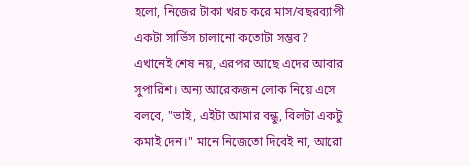হলো, নিজের টাকা খরচ করে মাস/বছরব্যাপী একটা সার্ভিস চালানো কতোটা সম্ভব? এখানেই শেষ নয়, এরপর আছে এদের আবার সুপারিশ। অন্য আরেকজন লোক নিয়ে এসে বলবে, "ভাই, এইটা আমার বন্ধু, বিলটা একটু কমাই দেন।" মানে নিজেতো দিবেই না, আরো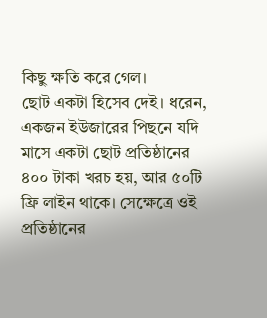কিছু ক্ষতি করে গেল।
ছোট একটা হিসেব দেই। ধরেন, একজন ইউজারের পিছনে যদি মাসে একটা ছোট প্রতিষ্ঠানের ৪০০ টাকা খরচ হয়, আর ৫০টি ফ্রি লাইন থাকে। সেক্ষেত্রে ওই প্রতিষ্ঠানের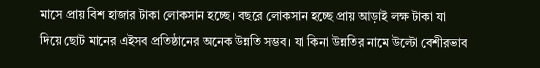মাসে প্রায় বিশ হাজার টাকা লোকসান হচ্ছে। বছরে লোকসান হচ্ছে প্রায় আড়াই লক্ষ টাকা যা দিয়ে ছোট মানের এইসব প্রতিষ্ঠানের অনেক উন্নতি সম্ভব। যা কিনা উন্নতির নামে উল্টো বেশীরভাব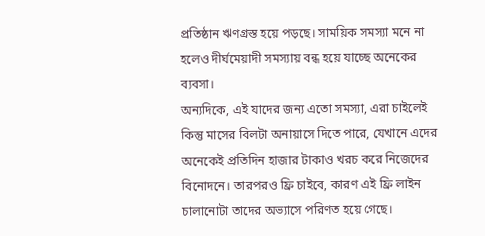প্রতিষ্ঠান ঋণগ্রস্ত হয়ে পড়ছে। সাময়িক সমস্যা মনে না হলেও দীর্ঘমেয়াদী সমস্যায় বন্ধ হয়ে যাচ্ছে অনেকের ব্যবসা।
অন্যদিকে, এই যাদের জন্য এতো সমস্যা, এরা চাইলেই কিন্তু মাসের বিলটা অনায়াসে দিতে পারে, যেখানে এদের অনেকেই প্রতিদিন হাজার টাকাও খরচ করে নিজেদের বিনোদনে। তারপরও ফ্রি চাইবে, কারণ এই ফ্রি লাইন চালানোটা তাদের অভ্যাসে পরিণত হয়ে গেছে।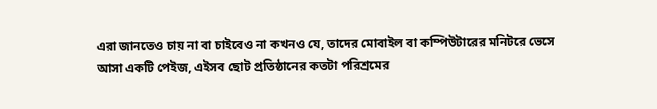এরা জানতেও চায় না বা চাইবেও না কখনও যে, তাদের মোবাইল বা কম্পিউটারের মনিটরে ভেসে আসা একটি পেইজ, এইসব ছোট প্রতিষ্ঠানের কতটা পরিশ্রমের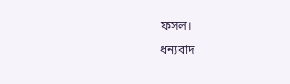ফসল।
ধন্যবাদ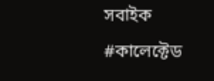সবাইক
#কালেক্টেড